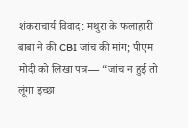शंकराचार्य विवाद: मथुरा के फलाहारी बाबा ने की CBI जांच की मांग; पीएम मोदी को लिखा पत्र— “जांच न हुई तो लूंगा इच्छा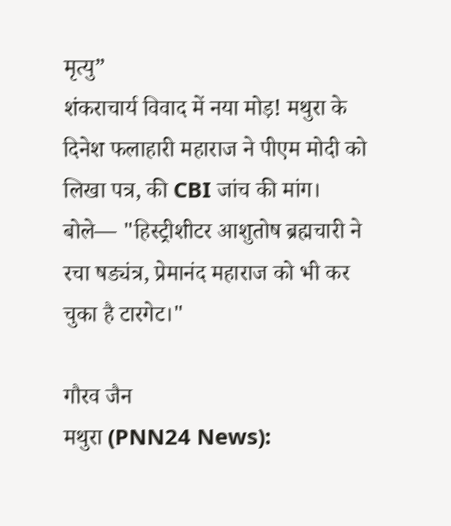मृत्यु”
शंकराचार्य विवाद में नया मोड़! मथुरा के दिनेश फलाहारी महाराज ने पीएम मोदी को लिखा पत्र, की CBI जांच की मांग। बोले— "हिस्ट्रीशीटर आशुतोष ब्रह्मचारी ने रचा षड्यंत्र, प्रेमानंद महाराज को भी कर चुका है टारगेट।"

गौरव जैन
मथुरा (PNN24 News):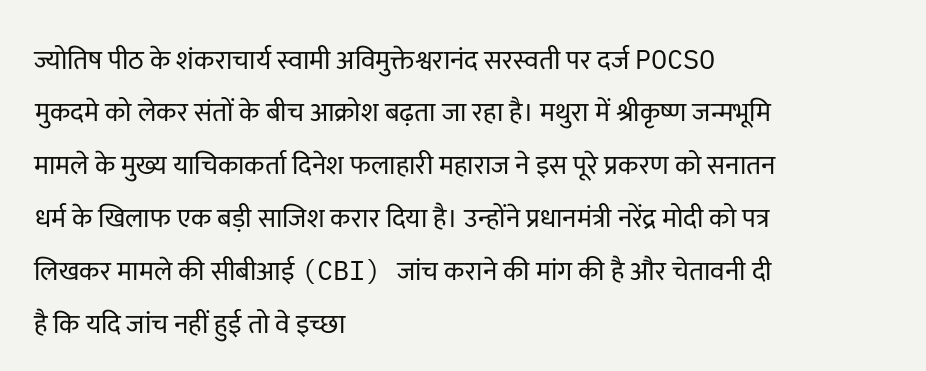ज्योतिष पीठ के शंकराचार्य स्वामी अविमुक्तेश्वरानंद सरस्वती पर दर्ज POCSO मुकदमे को लेकर संतों के बीच आक्रोश बढ़ता जा रहा है। मथुरा में श्रीकृष्ण जन्मभूमि मामले के मुख्य याचिकाकर्ता दिनेश फलाहारी महाराज ने इस पूरे प्रकरण को सनातन धर्म के खिलाफ एक बड़ी साजिश करार दिया है। उन्होंने प्रधानमंत्री नरेंद्र मोदी को पत्र लिखकर मामले की सीबीआई (CBI) जांच कराने की मांग की है और चेतावनी दी है कि यदि जांच नहीं हुई तो वे इच्छा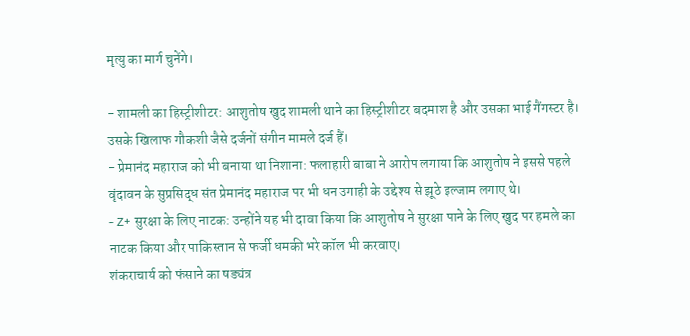मृत्यु का मार्ग चुनेंगे।

- शामली का हिस्ट्रीशीटर: आशुतोष खुद शामली थाने का हिस्ट्रीशीटर बदमाश है और उसका भाई गैंगस्टर है। उसके खिलाफ गौकशी जैसे दर्जनों संगीन मामले दर्ज हैं।
- प्रेमानंद महाराज को भी बनाया था निशाना: फलाहारी बाबा ने आरोप लगाया कि आशुतोष ने इससे पहले वृंदावन के सुप्रसिद्ध संत प्रेमानंद महाराज पर भी धन उगाही के उद्देश्य से झूठे इल्जाम लगाए थे।
- Z+ सुरक्षा के लिए नाटक: उन्होंने यह भी दावा किया कि आशुतोष ने सुरक्षा पाने के लिए खुद पर हमले का नाटक किया और पाकिस्तान से फर्जी धमकी भरे कॉल भी करवाए।
शंकराचार्य को फंसाने का षड्यंत्र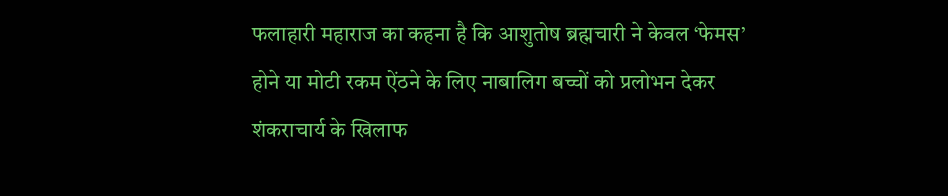फलाहारी महाराज का कहना है कि आशुतोष ब्रह्मचारी ने केवल ‘फेमस’ होने या मोटी रकम ऐंठने के लिए नाबालिग बच्चों को प्रलोभन देकर शंकराचार्य के खिलाफ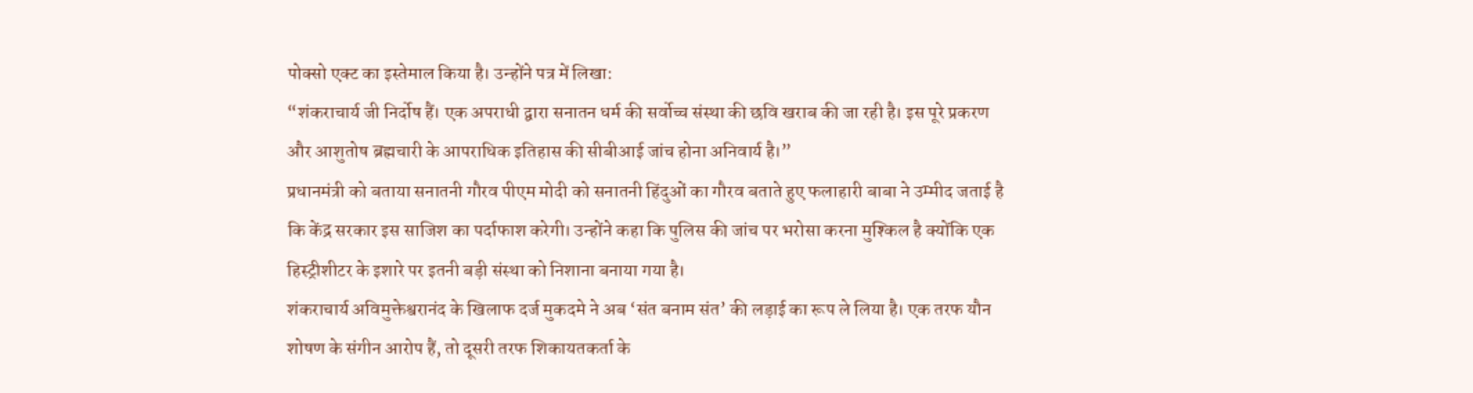पोक्सो एक्ट का इस्तेमाल किया है। उन्होंने पत्र में लिखा:
“शंकराचार्य जी निर्दोष हैं। एक अपराधी द्वारा सनातन धर्म की सर्वोच्च संस्था की छवि खराब की जा रही है। इस पूरे प्रकरण और आशुतोष ब्रह्मचारी के आपराधिक इतिहास की सीबीआई जांच होना अनिवार्य है।”
प्रधानमंत्री को बताया सनातनी गौरव पीएम मोदी को सनातनी हिंदुओं का गौरव बताते हुए फलाहारी बाबा ने उम्मीद जताई है कि केंद्र सरकार इस साजिश का पर्दाफाश करेगी। उन्होंने कहा कि पुलिस की जांच पर भरोसा करना मुश्किल है क्योंकि एक हिस्ट्रीशीटर के इशारे पर इतनी बड़ी संस्था को निशाना बनाया गया है।
शंकराचार्य अविमुक्तेश्वरानंद के खिलाफ दर्ज मुकदमे ने अब ‘संत बनाम संत’ की लड़ाई का रूप ले लिया है। एक तरफ यौन शोषण के संगीन आरोप हैं, तो दूसरी तरफ शिकायतकर्ता के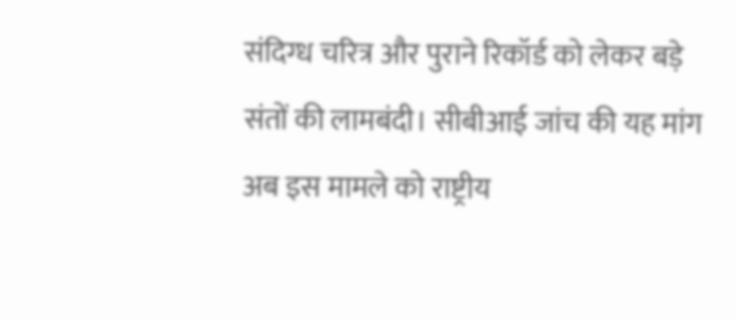संदिग्ध चरित्र और पुराने रिकॉर्ड को लेकर बड़े संतों की लामबंदी। सीबीआई जांच की यह मांग अब इस मामले को राष्ट्रीय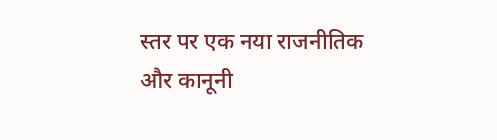स्तर पर एक नया राजनीतिक और कानूनी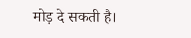मोड़ दे सकती है।